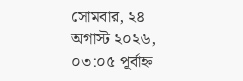সোমবার, ২৪ অগাস্ট ২০২৬, ০৩:০৫ পূর্বাহ্ন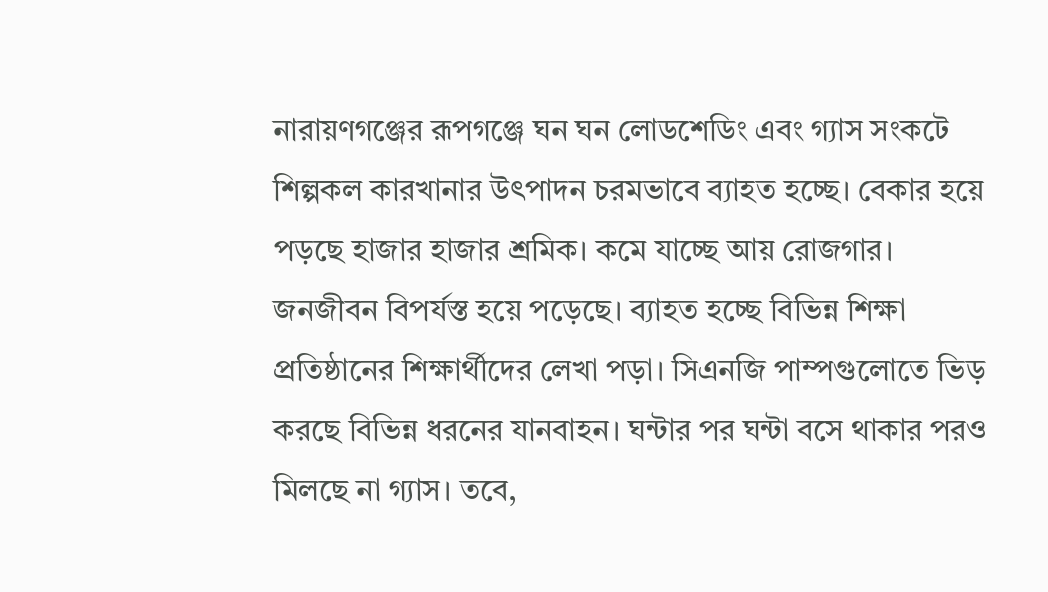নারায়ণগঞ্জের রূপগঞ্জে ঘন ঘন লোডশেডিং এবং গ্যাস সংকটে শিল্পকল কারখানার উৎপাদন চরমভাবে ব্যাহত হচ্ছে। বেকার হয়ে পড়ছে হাজার হাজার শ্রমিক। কমে যাচ্ছে আয় রোজগার। জনজীবন বিপর্যস্ত হয়ে পড়েছে। ব্যাহত হচ্ছে বিভিন্ন শিক্ষা প্রতিষ্ঠানের শিক্ষার্থীদের লেখা পড়া। সিএনজি পাম্পগুলোতে ভিড় করছে বিভিন্ন ধরনের যানবাহন। ঘন্টার পর ঘন্টা বসে থাকার পরও মিলছে না গ্যাস। তবে,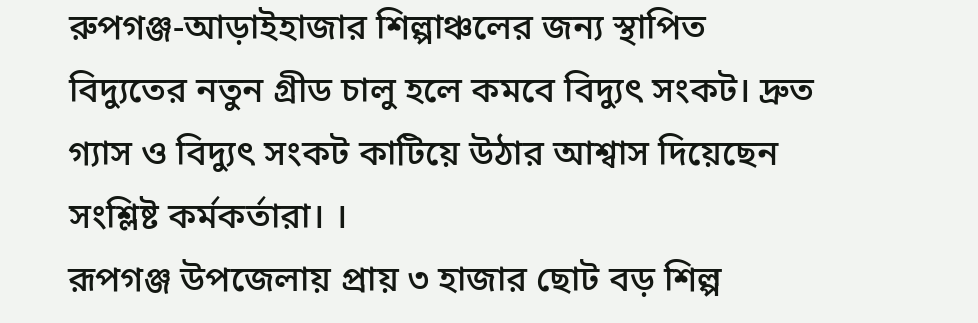রুপগঞ্জ-আড়াইহাজার শিল্পাঞ্চলের জন্য স্থাপিত বিদ্যুতের নতুন গ্রীড চালু হলে কমবে বিদ্যুৎ সংকট। দ্রুত গ্যাস ও বিদ্যুৎ সংকট কাটিয়ে উঠার আশ্বাস দিয়েছেন সংশ্লিষ্ট কর্মকর্তারা। ।
রূপগঞ্জ উপজেলায় প্রায় ৩ হাজার ছোট বড় শিল্প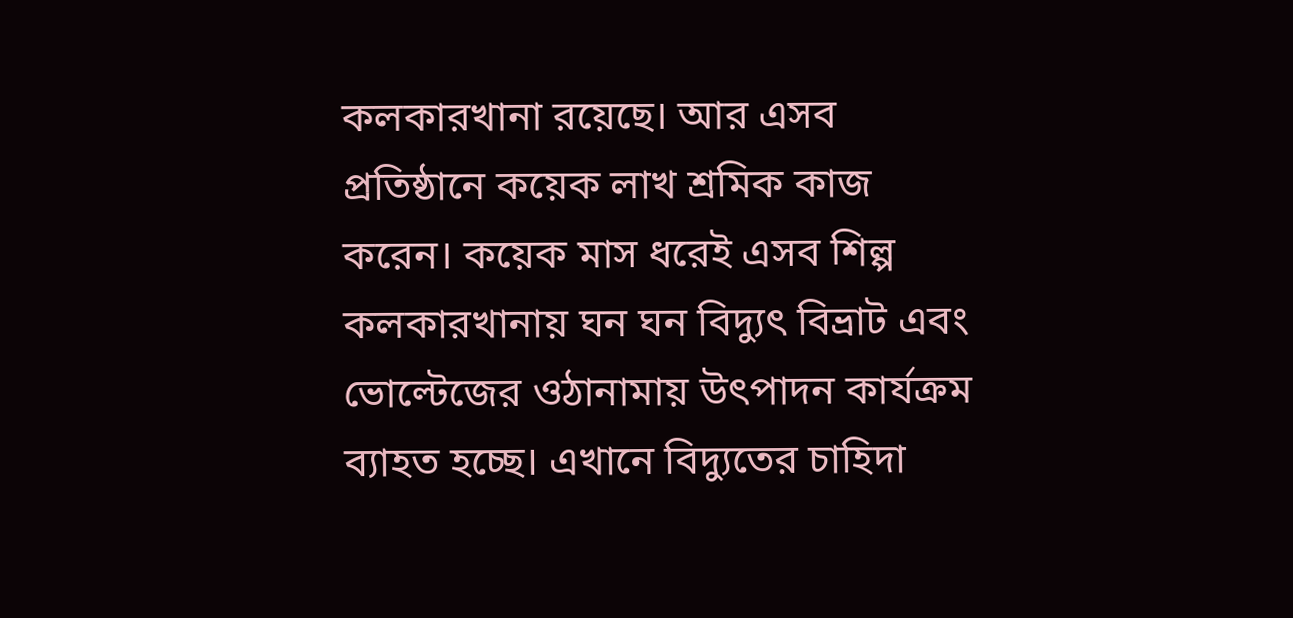কলকারখানা রয়েছে। আর এসব প্রতিষ্ঠানে কয়েক লাখ শ্রমিক কাজ করেন। কয়েক মাস ধরেই এসব শিল্প কলকারখানায় ঘন ঘন বিদ্যুৎ বিভ্রাট এবং ভোল্টেজের ওঠানামায় উৎপাদন কার্যক্রম ব্যাহত হচ্ছে। এখানে বিদ্যুতের চাহিদা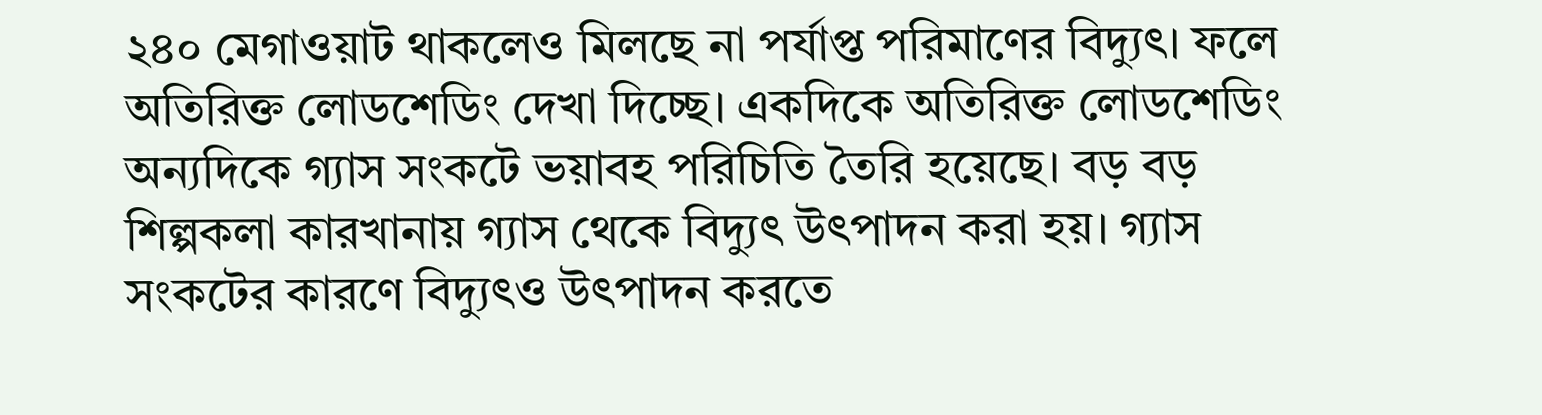২৪০ মেগাওয়াট থাকলেও মিলছে না পর্যাপ্ত পরিমাণের বিদ্যুৎ। ফলে অতিরিক্ত লোডশেডিং দেখা দিচ্ছে। একদিকে অতিরিক্ত লোডশেডিং অন্যদিকে গ্যাস সংকটে ভয়াবহ পরিচিতি তৈরি হয়েছে। বড় বড় শিল্পকলা কারখানায় গ্যাস থেকে বিদ্যুৎ উৎপাদন করা হয়। গ্যাস সংকটের কারণে বিদ্যুৎও উৎপাদন করতে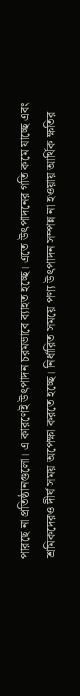পারছে না প্রতিষ্ঠানগুলো। এ কারণেই উৎপাদন চরমভাবে ব্যাহত হচ্ছে। এতে উৎপাদনের গতি কমে যাচ্ছে এবং শ্রমিকদেরও দীর্ঘ সময় অপেক্ষা করতে হচ্ছে। নির্ধারিত সময়ে পণ্য উৎপাদন সম্পন্ন না হওয়ায় আর্থিক ক্ষতির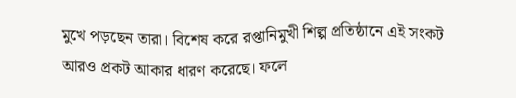মুখে পড়ছেন তারা। বিশেষ করে রপ্তানিমুখী শিল্প প্রতিষ্ঠানে এই সংকট আরও প্রকট আকার ধারণ করেছে। ফলে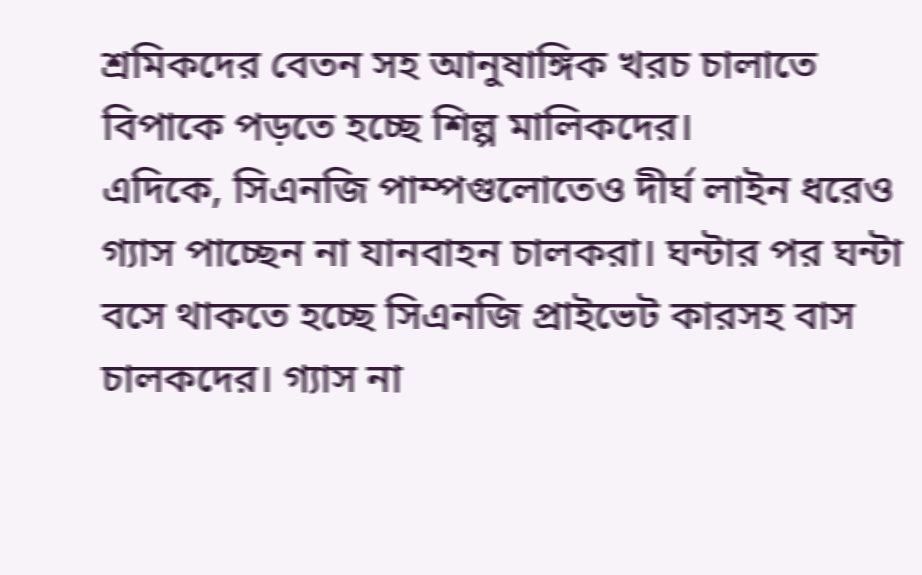শ্রমিকদের বেতন সহ আনুষাঙ্গিক খরচ চালাতে বিপাকে পড়তে হচ্ছে শিল্প মালিকদের।
এদিকে, সিএনজি পাম্পগুলোতেও দীর্ঘ লাইন ধরেও গ্যাস পাচ্ছেন না যানবাহন চালকরা। ঘন্টার পর ঘন্টা বসে থাকতে হচ্ছে সিএনজি প্রাইভেট কারসহ বাস
চালকদের। গ্যাস না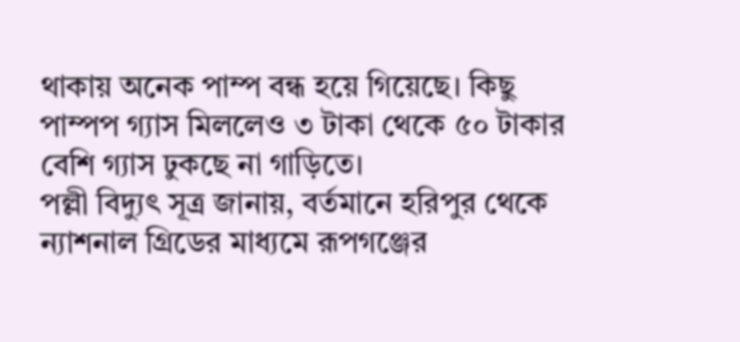থাকায় অনেক পাম্প বন্ধ হয়ে গিয়েছে। কিছু পাম্পপ গ্যাস মিললেও ৩ টাকা থেকে ৫০ টাকার বেশি গ্যাস ঢুকছে না গাড়িতে।
পল্লী বিদ্যুৎ সূত্র জানায়, বর্তমানে হরিপুর থেকে ন্যাশনাল গ্রিডের মাধ্যমে রূপগঞ্জের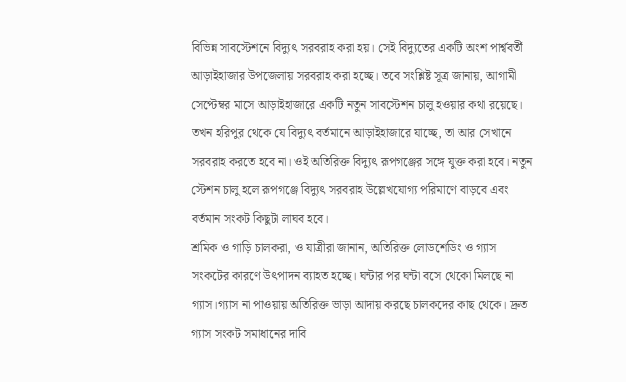বিভিন্ন সাবস্টেশনে বিদ্যুৎ সরবরাহ করা হয়। সেই বিদ্যুতের একটি অংশ পার্শ্ববর্তী আড়াইহাজার উপজেলায় সরবরাহ করা হচ্ছে। তবে সংশ্লিষ্ট সূত্র জানায়, আগামী সেপ্টেম্বর মাসে আড়াইহাজারে একটি নতুন সাবস্টেশন চালু হওয়ার কথা রয়েছে। তখন হরিপুর থেকে যে বিদ্যুৎ বর্তমানে আড়াইহাজারে যাচ্ছে, তা আর সেখানে সরবরাহ করতে হবে না। ওই অতিরিক্ত বিদ্যুৎ রূপগঞ্জের সঙ্গে যুক্ত করা হবে। নতুন স্টেশন চালু হলে রূপগঞ্জে বিদ্যুৎ সরবরাহ উল্লেখযোগ্য পরিমাণে বাড়বে এবং বর্তমান সংকট কিছুটা লাঘব হবে।
শ্রমিক ও গাড়ি চালকরা, ও যাত্রীরা জানান, অতিরিক্ত লোডশেডিং ও গ্যাস সংকটের কারণে উৎপাদন ব্যাহত হচ্ছে। ঘন্টার পর ঘন্টা বসে থেকো মিলছে না গ্যাস।গ্যাস না পাওয়ায় অতিরিক্ত ভাড়া আদায় করছে চালকদের কাছ থেকে। দ্রুত গ্যাস সংকট সমাধানের দাবি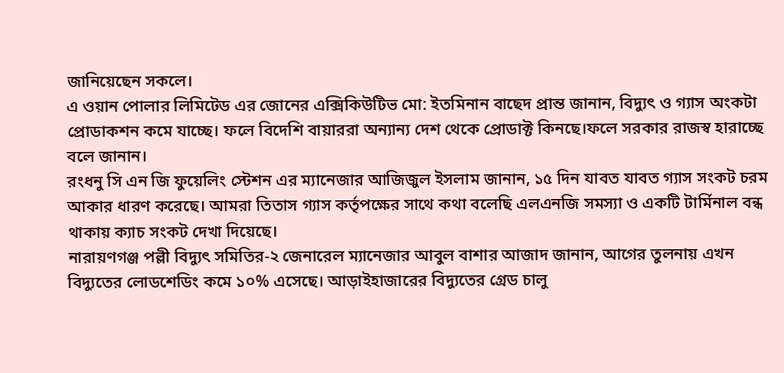জানিয়েছেন সকলে।
এ ওয়ান পোলার লিমিটেড এর জোনের এক্সিকিউটিভ মো: ইতমিনান বাছেদ প্রান্ত জানান, বিদ্যুৎ ও গ্যাস অংকটা প্রোডাকশন কমে যাচ্ছে। ফলে বিদেশি বায়াররা অন্যান্য দেশ থেকে প্রোডাক্ট কিনছে।ফলে সরকার রাজস্ব হারাচ্ছে বলে জানান।
রংধনু সি এন জি ফুয়েলিং স্টেশন এর ম্যানেজার আজিজুল ইসলাম জানান, ১৫ দিন যাবত যাবত গ্যাস সংকট চরম আকার ধারণ করেছে। আমরা তিতাস গ্যাস কর্তৃপক্ষের সাথে কথা বলেছি এলএনজি সমস্যা ও একটি টার্মিনাল বন্ধ থাকায় ক্যাচ সংকট দেখা দিয়েছে।
নারায়ণগঞ্জ পল্লী বিদ্যুৎ সমিতির-২ জেনারেল ম্যানেজার আবুল বাশার আজাদ জানান, আগের তুলনায় এখন বিদ্যুতের লোডশেডিং কমে ১০% এসেছে। আড়াইহাজারের বিদ্যুতের গ্রেড চালু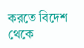করতে বিদেশ থেকে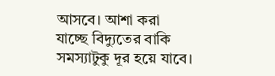আসবে। আশা করা যাচ্ছে বিদ্যুতের বাকি সমস্যাটুকু দূর হয়ে যাবে।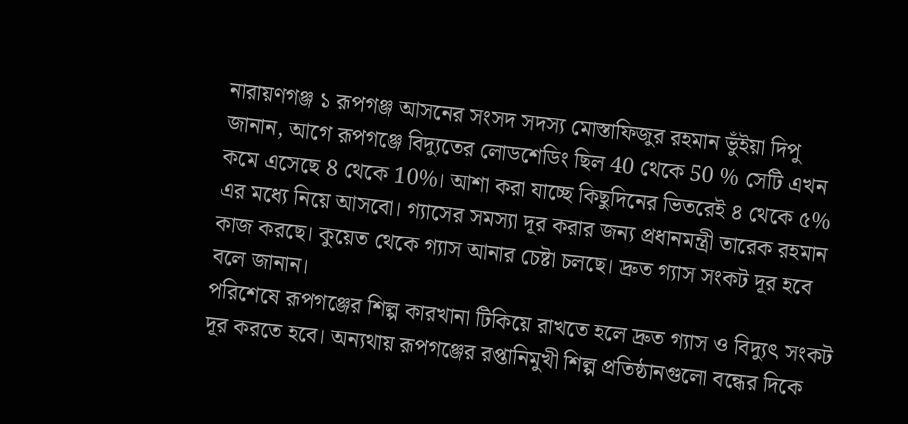নারায়ণগঞ্জ ১ রূপগঞ্জ আসনের সংসদ সদস্য মোস্তাফিজুর রহমান ভুঁইয়া দিপু জানান, আগে রূপগঞ্জে বিদ্যুতের লোডশেডিং ছিল 40 থেকে 50 % সেটি এখন কমে এসেছে 8 থেকে 10%। আশা করা যাচ্ছে কিছুদিনের ভিতরেই ৪ থেকে ৫% এর মধ্যে নিয়ে আসবো। গ্যাসের সমস্যা দূর করার জন্য প্রধানমন্ত্রী তারেক রহমান কাজ করছে। কুয়েত থেকে গ্যাস আনার চেষ্টা চলছে। দ্রুত গ্যাস সংকট দূর হবে বলে জানান।
পরিশেষে রূপগঞ্জের শিল্প কারখানা টিকিয়ে রাখতে হলে দ্রুত গ্যাস ও বিদ্যুৎ সংকট দূর করতে হবে। অন্যথায় রূপগঞ্জের রপ্তানিমুখী শিল্প প্রতিষ্ঠানগুলো বন্ধের দিকে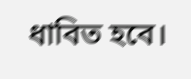ধাবিত হবে।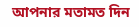আপনার মতামত দিন